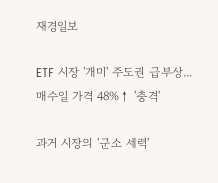재경일보

ETF 시장 '개미' 주도권 급부상...매수일 가격 48%↑ '충격'

과거 시장의 '군소 세력'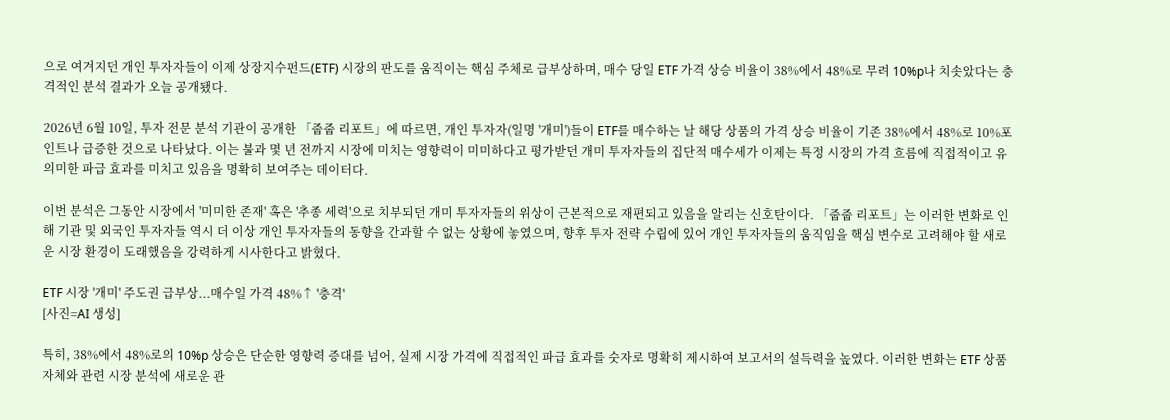으로 여겨지던 개인 투자자들이 이제 상장지수펀드(ETF) 시장의 판도를 움직이는 핵심 주체로 급부상하며, 매수 당일 ETF 가격 상승 비율이 38%에서 48%로 무려 10%p나 치솟았다는 충격적인 분석 결과가 오늘 공개됐다.

2026년 6월 10일, 투자 전문 분석 기관이 공개한 「줍줍 리포트」에 따르면, 개인 투자자(일명 '개미')들이 ETF를 매수하는 날 해당 상품의 가격 상승 비율이 기존 38%에서 48%로 10%포인트나 급증한 것으로 나타났다. 이는 불과 몇 년 전까지 시장에 미치는 영향력이 미미하다고 평가받던 개미 투자자들의 집단적 매수세가 이제는 특정 시장의 가격 흐름에 직접적이고 유의미한 파급 효과를 미치고 있음을 명확히 보여주는 데이터다.

이번 분석은 그동안 시장에서 '미미한 존재' 혹은 '추종 세력'으로 치부되던 개미 투자자들의 위상이 근본적으로 재편되고 있음을 알리는 신호탄이다. 「줍줍 리포트」는 이러한 변화로 인해 기관 및 외국인 투자자들 역시 더 이상 개인 투자자들의 동향을 간과할 수 없는 상황에 놓였으며, 향후 투자 전략 수립에 있어 개인 투자자들의 움직임을 핵심 변수로 고려해야 할 새로운 시장 환경이 도래했음을 강력하게 시사한다고 밝혔다.

ETF 시장 '개미' 주도권 급부상...매수일 가격 48%↑ '충격'
[사진=AI 생성]

특히, 38%에서 48%로의 10%p 상승은 단순한 영향력 증대를 넘어, 실제 시장 가격에 직접적인 파급 효과를 숫자로 명확히 제시하여 보고서의 설득력을 높였다. 이러한 변화는 ETF 상품 자체와 관련 시장 분석에 새로운 관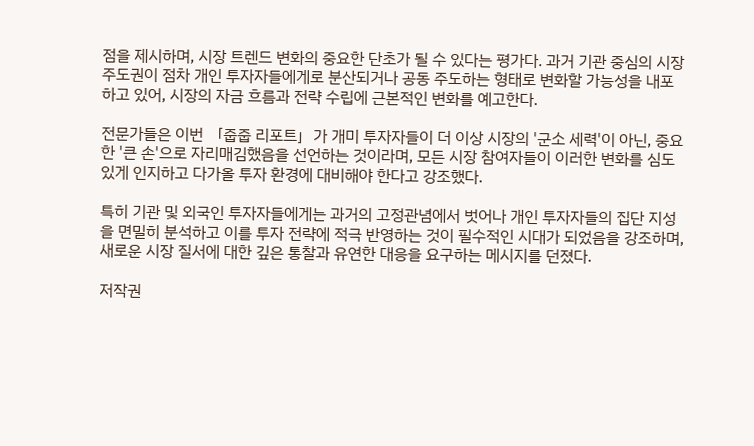점을 제시하며, 시장 트렌드 변화의 중요한 단초가 될 수 있다는 평가다. 과거 기관 중심의 시장 주도권이 점차 개인 투자자들에게로 분산되거나 공동 주도하는 형태로 변화할 가능성을 내포하고 있어, 시장의 자금 흐름과 전략 수립에 근본적인 변화를 예고한다.

전문가들은 이번 「줍줍 리포트」가 개미 투자자들이 더 이상 시장의 '군소 세력'이 아닌, 중요한 '큰 손'으로 자리매김했음을 선언하는 것이라며, 모든 시장 참여자들이 이러한 변화를 심도 있게 인지하고 다가올 투자 환경에 대비해야 한다고 강조했다.

특히 기관 및 외국인 투자자들에게는 과거의 고정관념에서 벗어나 개인 투자자들의 집단 지성을 면밀히 분석하고 이를 투자 전략에 적극 반영하는 것이 필수적인 시대가 되었음을 강조하며, 새로운 시장 질서에 대한 깊은 통찰과 유연한 대응을 요구하는 메시지를 던졌다.

저작권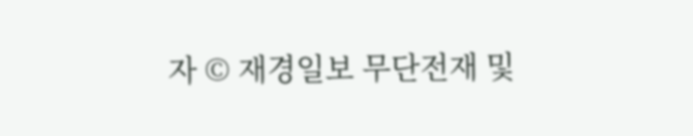자 © 재경일보 무단전재 및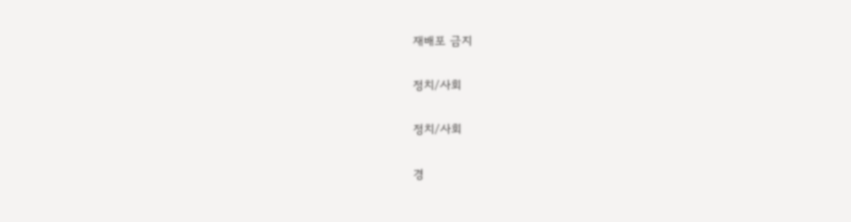재배포 금지

정치/사회

정치/사회

경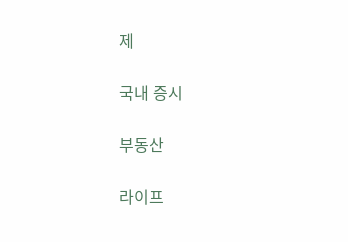제

국내 증시

부동산

라이프